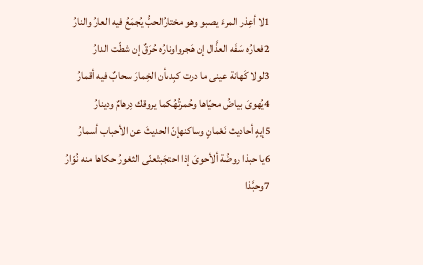1لا أعِذر المرءَ يصبو وهو مختارُالحبُّ يُجمَعُ فيه العارُ والنارُ
2فعارُه سَفَه العذَّال إن هَجرواونارُه حُرَقٌ إن شطّت الدارُ
3لولا كَهانة عينى ما درت كبِدىأن الخِمارَ سحابٌ فيه أقمارُ
4يُهوىَ بياضُ محيّاها وحُمرتُهُكما يروقك دِرهامٌ ودينارُ
5إيهٍ أحاديث نَعْمانٍ وساكنهإنّ الحديثَ عن الأحباب أسمارُ
6يا حبذا روضُة ألأحوىَ إذا احتجَبتْعنّى الثغورُ حكاها منه نُوّارُ
7وحبَّذا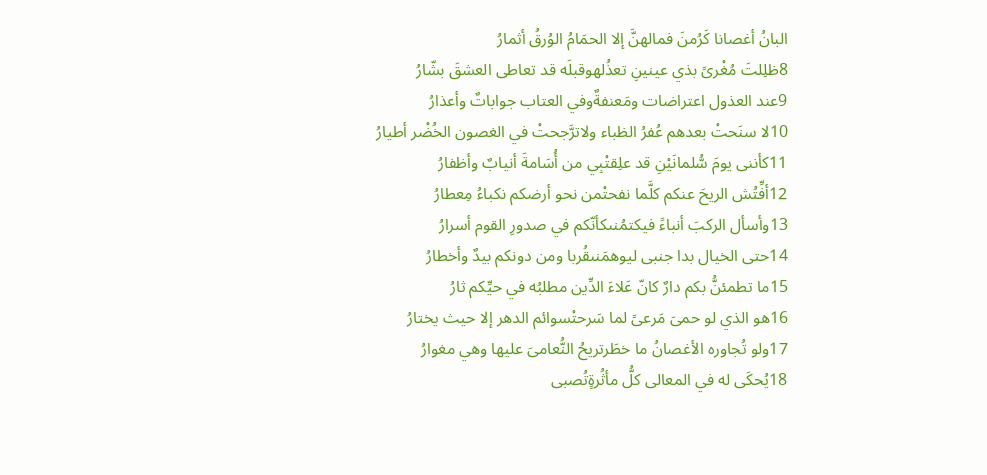البانُ أغصانا كَرُمنَ فمالهنَّ إلا الحمَامُ الوُرقُ أثمارُ
8ظلِلتَ مُغْرىً بذي عينينِ تعذُلهوقبلَه قد تعاطى العشقَ بشّارُ
9عند العذول اعتراضات ومَعنفةٌوفي العتاب جواباتٌ وأعذارُ
10لا سنَحتْ بعدهم عُفرُ الظباء ولاترَّجحتْ في الغصون الخُضْر أطيارُ
11كأننى يومَ سُّلمانَيْنِ قد علِقتْبِي من أُسَامةَ أنيابٌ وأظفارُ
12أفِّتُش الريحَ عنكم كلَّما نفحتْمن نحو أرضكم نكباءُ مِعطارُ
13وأسأل الركبَ أنباءً فيكتمُنىكأنّكم في صدورِ القوم أسرارُ
14حتى الخيال بدا جنبى ليوهمَنىقُربا ومن دونكم بيدٌ وأخطارُ
15ما تطمئنُّ بكم دارٌ كانّ عَلاءَ الدِّين مطلبُه في حيِّكم ثارُ
16هو الذي لو حمىَ مَرعىً لما سَرحتْسوائم الدهر إلا حيث يختارُ
17ولو تُجاوره الأغصانُ ما خطَرتريحُ النُّعامىَ عليها وهي مغوارُ
18يُحكَى له في المعالى كلُّ مأثُرةٍتُصبى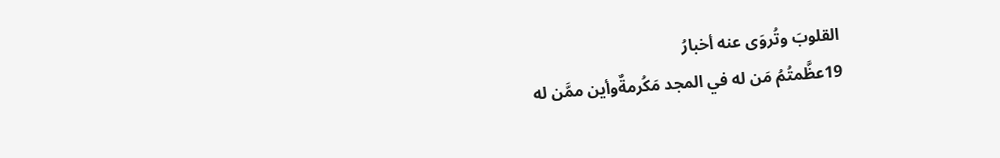القلوبَ وتُروَى عنه أخبارُ
19عظَّمتُمُ مَن له في المجد مَكُرمةٌوأين ممَّن له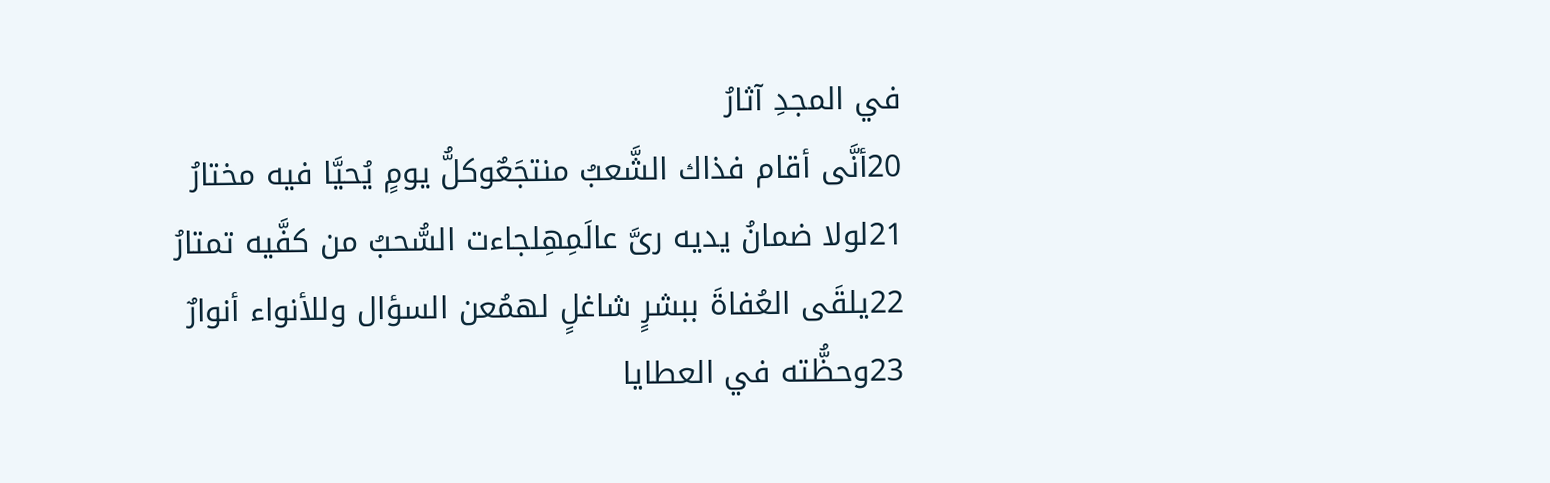في المجدِ آثارُ
20أنَّى أقام فذاك الشَّعبُ منتجَعٌوكلُّ يومٍ يُحيَّا فيه مختارُ
21لولا ضمانُ يديه رىَّ عالَمِهِلجاءت السُّحبُ من كفَّيه تمتارُ
22يلقَى العُفاةَ ببشرٍ شاغلٍ لهمُعن السؤال وللأنواء أنوارٌ
23وحظُّته في العطايا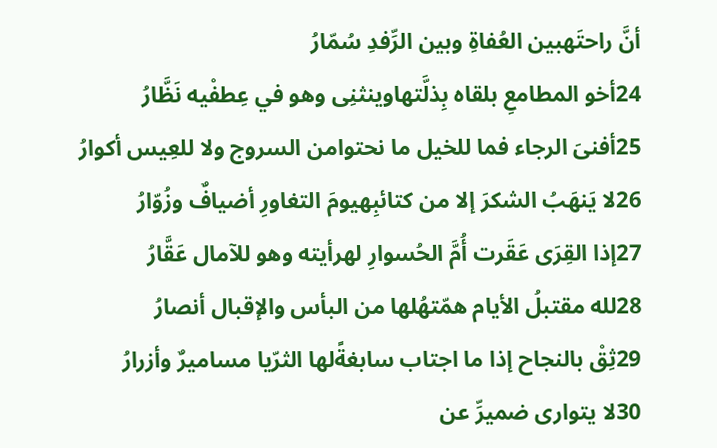أنَّ راحتَهبين العُفاةِ وبين الرِّفدِ سُمّارُ
24أخو المطامعِ بلقاه بِذلَّتهاوينثنِى وهو في عِطفْيه نَظَّارُ
25أفنىَ الرجاء فما للخيل ما نحتوامن السروج ولا للعِيس أكوارُ
26لا يَنهَبُ الشكرَ إلا من كتائبِهيومَ التغاورِ أضيافٌ وزُوّارُ
27إذا القِرَى عَقَرت أُمَّ الحُسوارِ لهرأيته وهو للآمال عَقَّارُ
28لله مقتبلُ الأيام همّتهُلها من البأس والإقبال أنصارُ
29ثِقْ بالنجاح إذا ما اجتاب سابغةًلها الثرّيا مساميرٌ وأزرارُ
30لا يتوارى ضميرِّ عن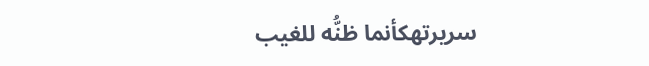سريرتهكأنما ظنُّه للغيب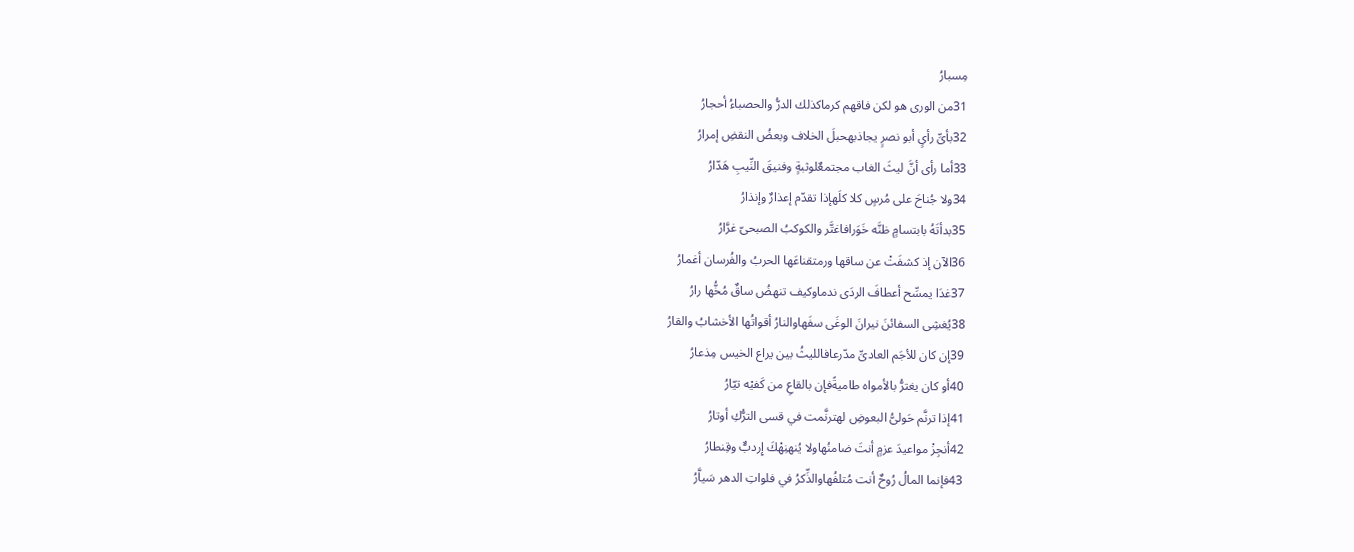مِسبارُ
31من الورى هو لكن فاقهم كرماكذلك الدرُّ والحصباءُ أحجارُ
32بأىِّ رأىٍ أبو نصرٍ يجاذبهحبلَ الخلاف وبعضُ النقضِ إمرارُ
33أما رأى أنَّ ليثَ الغاب مجتمعٌلوثبةٍ وفنيقَ النِّيبِ هَدّارُ
34ولا جُناحَ على مُرسٍ كلا كلَهإذا تقدّم إعذارٌ وإنذارُ
35بدأتَهُ بابتسامٍ ظنَّه خَوَرافاغتَّر والكوكبُ الصبحىّ غرَّارُ
36الآن إذ كشفَتْ عن ساقها ورمتقناعَها الحربُ والفُرسان أغمارُ
37غدَا يمسِّح أعطافَ الردَى ندماوكيف تنهضُ ساقٌ مُخُّها رارُ
38يُغشِى السفائنَ نيرانَ الوغَى سفَهاوالنارُ أقواتُها الأخشابُ والقارُ
39إن كان للأجَم العادىِّ مدّرعافالليثُ بين يراع الخيس مِذعارُ
40أو كان يغترُّ بالأمواه طاميةًفإن بالقاعِ من كَفيْه تيّارُ
41إذا ترنَّم حَولىُّ البعوضِ لهترنَّمت في قسى الترُّكِ أوتارُ
42أنجِزْ مواعيدَ عزمٍ أنتَ ضامنُهاولا يُنهنِهْكَ إِردبٌّ وقِنطارُ
43فإنما المالُ رُوحٌ أنت مُتلفُهاوالذِّكرُ في فلواتِ الدهر سَياَّرُ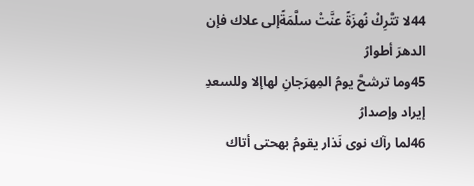44لا تتَّرِكْ نُهزَةً عنَّتْ سلَّمَةًإلى علاك فإن الدهرَ أطوارُ
45وما ترشحَّ يومُ المِهرَجانِ لهاإلا وللسعدِ إيراد وإصدارُ
46لما رآك نوى نَذار يقومُ بهحتى أتاك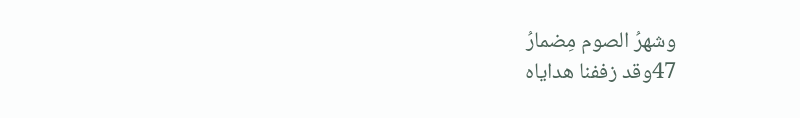وشهرُ الصوم مِضمارُ
47وقد زففنا هداياه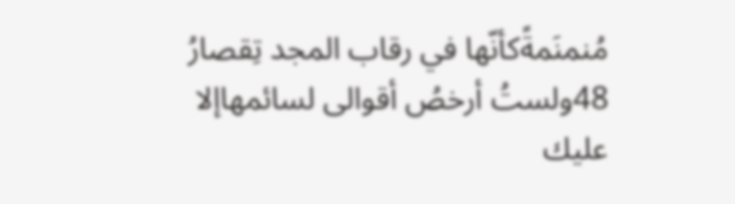مُنمنَمةًكأنّها في رقاب المجد تِقصارُ
48ولستُ أرخصُ أقوالى لسائمهاإلا عليك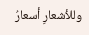وللأشعارِ أسعارُ